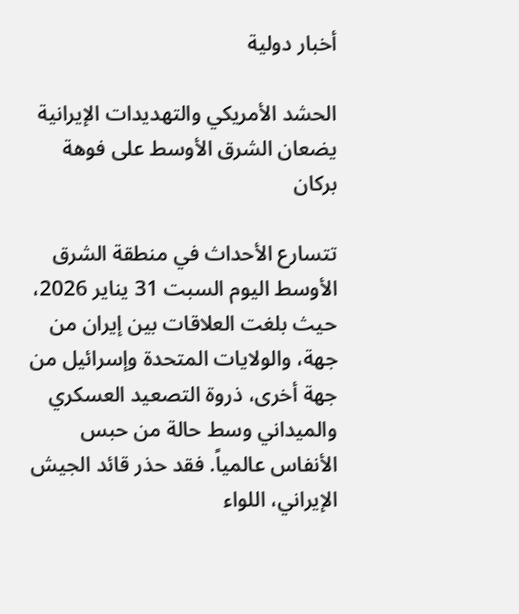أخبار دولية

الحشد الأمريكي والتهديدات الإيرانية يضعان الشرق الأوسط على فوهة بركان

تتسارع الأحداث في منطقة الشرق الأوسط اليوم السبت 31 يناير 2026، حيث بلغت العلاقات بين إيران من جهة، والولايات المتحدة وإسرائيل من جهة أخرى، ذروة التصعيد العسكري والميداني وسط حالة من حبس الأنفاس عالمياً. فقد حذر قائد الجيش الإيراني، اللواء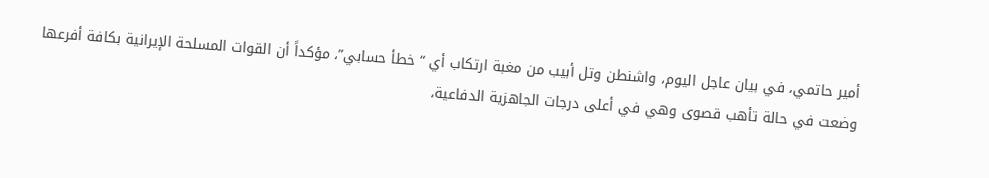أمير حاتمي، في بيان عاجل اليوم، واشنطن وتل أبيب من مغبة ارتكاب أي “خطأ حسابي”، مؤكداً أن القوات المسلحة الإيرانية بكافة أفرعها وضعت في حالة تأهب قصوى وهي في أعلى درجات الجاهزية الدفاعية،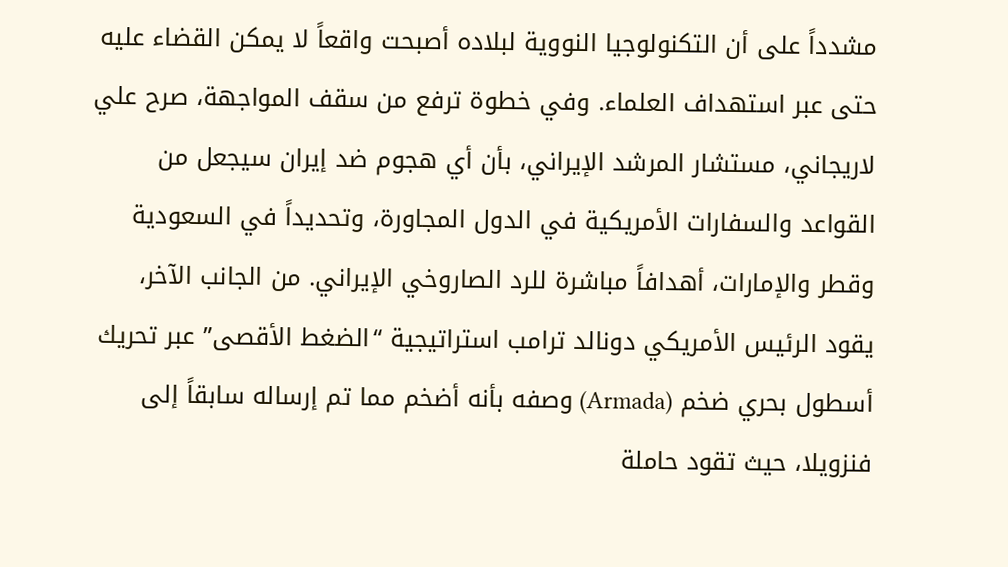مشدداً على أن التكنولوجيا النووية لبلاده أصبحت واقعاً لا يمكن القضاء عليه حتى عبر استهداف العلماء. وفي خطوة ترفع من سقف المواجهة، صرح علي لاريجاني، مستشار المرشد الإيراني، بأن أي هجوم ضد إيران سيجعل من القواعد والسفارات الأمريكية في الدول المجاورة، وتحديداً في السعودية وقطر والإمارات، أهدافاً مباشرة للرد الصاروخي الإيراني. من الجانب الآخر، يقود الرئيس الأمريكي دونالد ترامب استراتيجية “الضغط الأقصى” عبر تحريك أسطول بحري ضخم (Armada) وصفه بأنه أضخم مما تم إرساله سابقاً إلى فنزويلا، حيث تقود حاملة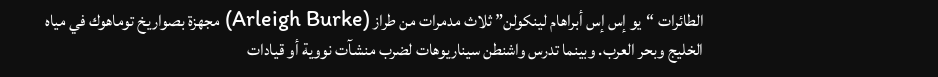الطائرات “يو إس إس أبراهام لينكولن” ثلاث مدمرات من طراز (Arleigh Burke) مجهزة بصواريخ توماهوك في مياه الخليج وبحر العرب. وبينما تدرس واشنطن سيناريوهات لضرب منشآت نووية أو قيادات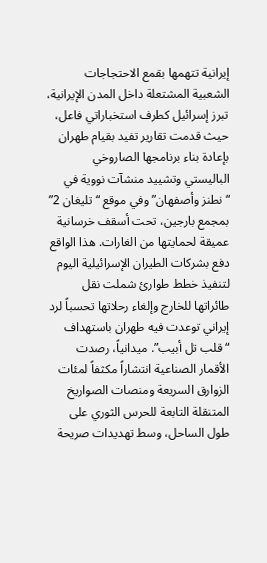إيرانية تتهمها بقمع الاحتجاجات الشعبية المشتعلة داخل المدن الإيرانية، تبرز إسرائيل كطرف استخباراتي فاعل، حيث قدمت تقارير تفيد بقيام طهران بإعادة بناء برنامجها الصاروخي الباليستي وتشييد منشآت نووية في “نطنز وأصفهان” وفي موقع “تليغان 2” بمجمع بارجين، تحت أسقف خرسانية عميقة لحمايتها من الغارات. هذا الواقع دفع بشركات الطيران الإسرائيلية اليوم لتنفيذ خطط طوارئ شملت نقل طائراتها للخارج وإلغاء رحلاتها تحسباً لرد إيراني توعدت فيه طهران باستهداف “قلب تل أبيب”. ميدانياً، رصدت الأقمار الصناعية انتشاراً مكثفاً لمئات الزوارق السريعة ومنصات الصواريخ المتنقلة التابعة للحرس الثوري على طول الساحل، وسط تهديدات صريحة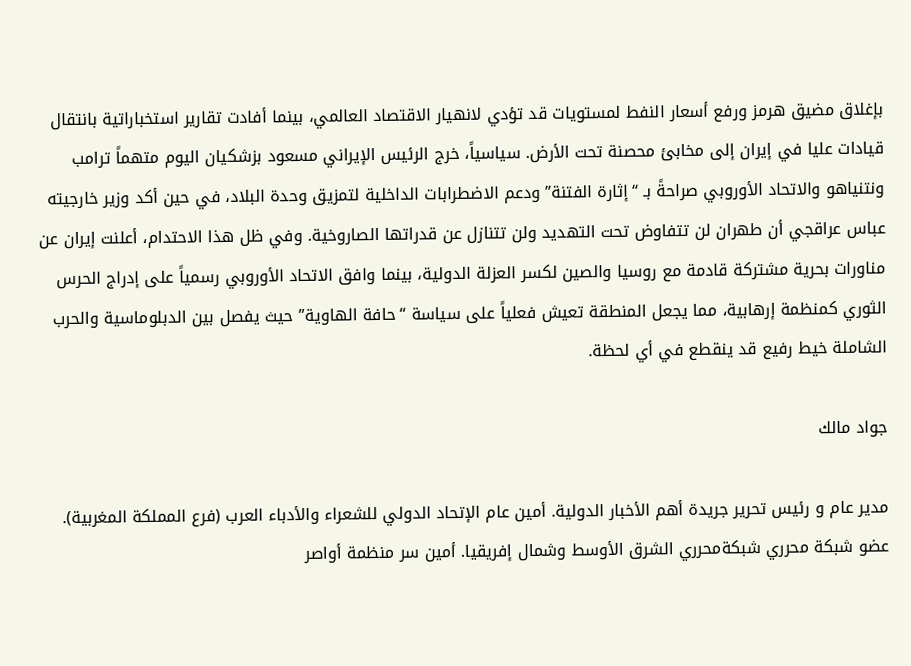بإغلاق مضيق هرمز ورفع أسعار النفط لمستويات قد تؤدي لانهيار الاقتصاد العالمي، بينما أفادت تقارير استخباراتية بانتقال قيادات عليا في إيران إلى مخابئ محصنة تحت الأرض. سياسياً، خرج الرئيس الإيراني مسعود بزشكيان اليوم متهماً ترامب ونتنياهو والاتحاد الأوروبي صراحةً بـ “إثارة الفتنة” ودعم الاضطرابات الداخلية لتمزيق وحدة البلاد، في حين أكد وزير خارجيته عباس عراقجي أن طهران لن تتفاوض تحت التهديد ولن تتنازل عن قدراتها الصاروخية. وفي ظل هذا الاحتدام، أعلنت إيران عن مناورات بحرية مشتركة قادمة مع روسيا والصين لكسر العزلة الدولية، بينما وافق الاتحاد الأوروبي رسمياً على إدراج الحرس الثوري كمنظمة إرهابية، مما يجعل المنطقة تعيش فعلياً على سياسة “حافة الهاوية” حيث يفصل بين الدبلوماسية والحرب الشاملة خيط رفيع قد ينقطع في أي لحظة.

جواد مالك

مدير عام و رئيس تحرير جريدة أهم الأخبار الدولية. أمين عام الإتحاد الدولي للشعراء والأدباء العرب (فرع المملكة المغربية). عضو شبكة محرري شبكةمحرري الشرق الأوسط وشمال إفريقيا. أمين سر منظمة أواصر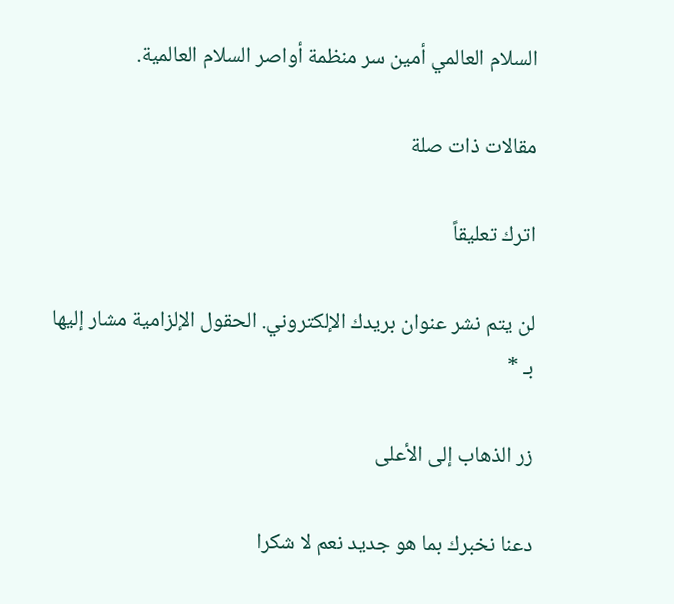السلام العالمي أمين سر منظمة أواصر السلام العالمية.

مقالات ذات صلة

اترك تعليقاً

لن يتم نشر عنوان بريدك الإلكتروني. الحقول الإلزامية مشار إليها بـ *

زر الذهاب إلى الأعلى

دعنا نخبرك بما هو جديد نعم لا شكرا